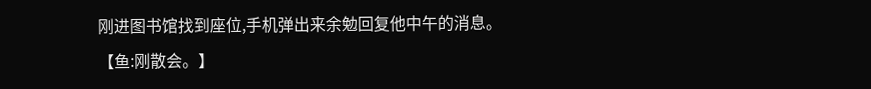刚进图书馆找到座位,手机弹出来余勉回复他中午的消息。
【鱼:刚散会。】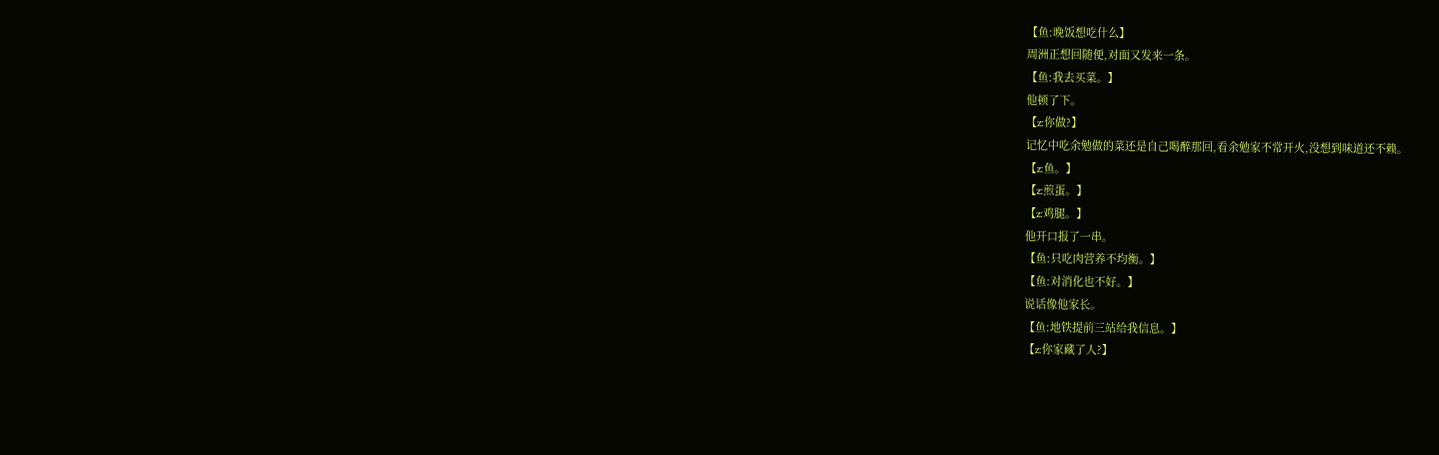【鱼:晚饭想吃什么】
周洲正想回随便,对面又发来一条。
【鱼:我去买菜。】
他顿了下。
【z:你做?】
记忆中吃余勉做的菜还是自己喝醉那回,看余勉家不常开火,没想到味道还不赖。
【z:鱼。】
【z:煎蛋。】
【z:鸡腿。】
他开口报了一串。
【鱼:只吃肉营养不均衡。】
【鱼:对消化也不好。】
说话像他家长。
【鱼:地铁提前三站给我信息。】
【z:你家藏了人?】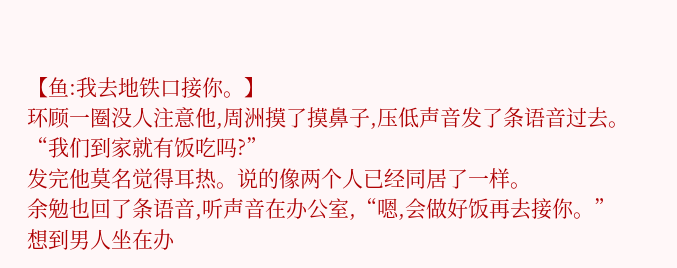【鱼:我去地铁口接你。】
环顾一圈没人注意他,周洲摸了摸鼻子,压低声音发了条语音过去。
“我们到家就有饭吃吗?”
发完他莫名觉得耳热。说的像两个人已经同居了一样。
余勉也回了条语音,听声音在办公室,“嗯,会做好饭再去接你。”
想到男人坐在办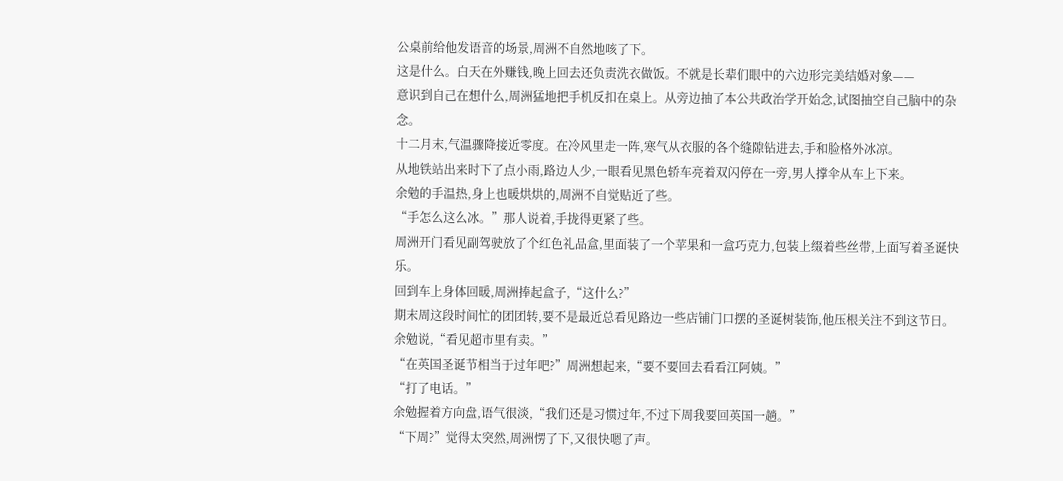公桌前给他发语音的场景,周洲不自然地咳了下。
这是什么。白天在外赚钱,晚上回去还负责洗衣做饭。不就是长辈们眼中的六边形完美结婚对象——
意识到自己在想什么,周洲猛地把手机反扣在桌上。从旁边抽了本公共政治学开始念,试图抽空自己脑中的杂念。
十二月末,气温骤降接近零度。在冷风里走一阵,寒气从衣服的各个缝隙钻进去,手和脸格外冰凉。
从地铁站出来时下了点小雨,路边人少,一眼看见黑色轿车亮着双闪停在一旁,男人撑伞从车上下来。
余勉的手温热,身上也暖烘烘的,周洲不自觉贴近了些。
“手怎么这么冰。”那人说着,手拢得更紧了些。
周洲开门看见副驾驶放了个红色礼品盒,里面装了一个苹果和一盒巧克力,包装上缀着些丝带,上面写着圣诞快乐。
回到车上身体回暖,周洲捧起盒子,“这什么?”
期末周这段时间忙的团团转,要不是最近总看见路边一些店铺门口摆的圣诞树装饰,他压根关注不到这节日。
余勉说,“看见超市里有卖。”
“在英国圣诞节相当于过年吧?”周洲想起来,“要不要回去看看江阿姨。”
“打了电话。”
余勉握着方向盘,语气很淡,“我们还是习惯过年,不过下周我要回英国一趟。”
“下周?”觉得太突然,周洲愣了下,又很快嗯了声。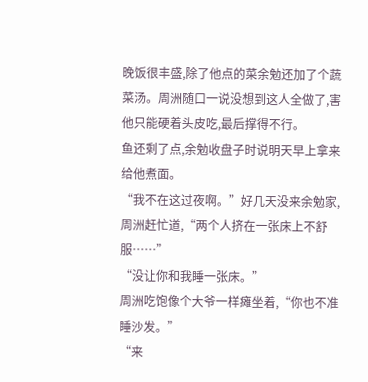晚饭很丰盛,除了他点的菜余勉还加了个蔬菜汤。周洲随口一说没想到这人全做了,害他只能硬着头皮吃,最后撑得不行。
鱼还剩了点,余勉收盘子时说明天早上拿来给他煮面。
“我不在这过夜啊。”好几天没来余勉家,周洲赶忙道,“两个人挤在一张床上不舒服……”
“没让你和我睡一张床。”
周洲吃饱像个大爷一样瘫坐着,“你也不准睡沙发。”
“来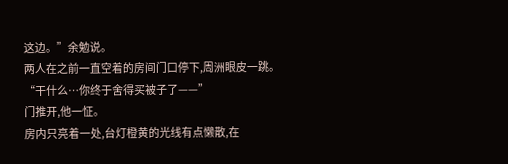这边。”余勉说。
两人在之前一直空着的房间门口停下,周洲眼皮一跳。
“干什么…你终于舍得买被子了——”
门推开,他一怔。
房内只亮着一处,台灯橙黄的光线有点懒散,在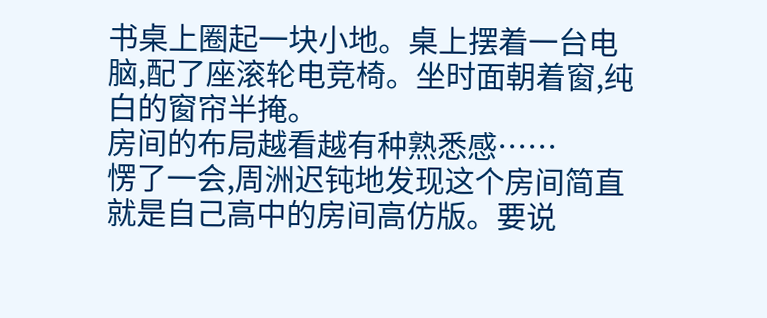书桌上圈起一块小地。桌上摆着一台电脑,配了座滚轮电竞椅。坐时面朝着窗,纯白的窗帘半掩。
房间的布局越看越有种熟悉感……
愣了一会,周洲迟钝地发现这个房间简直就是自己高中的房间高仿版。要说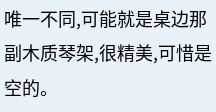唯一不同,可能就是桌边那副木质琴架,很精美,可惜是空的。